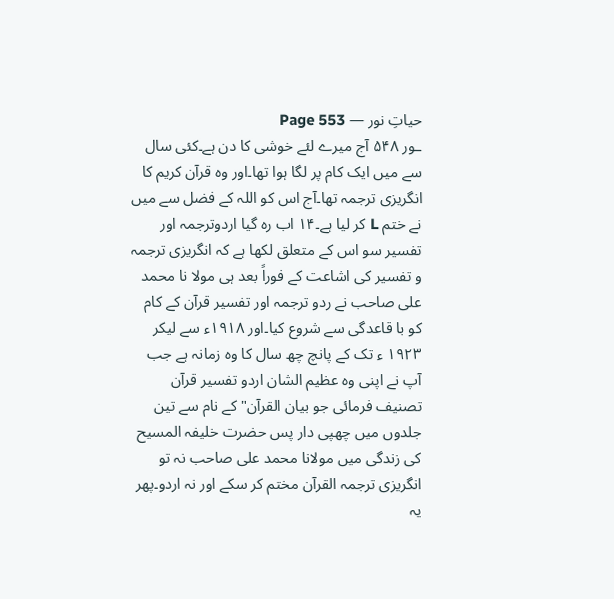حیاتِ نور — Page 553
ـور ۵۴۸ آج میرے لئے خوشی کا دن ہے۔کئی سال سے میں ایک کام پر لگا ہوا تھا۔اور وہ قرآن کریم کا انگریزی ترجمہ تھا۔آج اس کو اللہ کے فضل سے میں نے ختم L کر لیا ہے۔۱۴ اب رہ گیا اردوترجمہ اور تفسیر سو اس کے متعلق لکھا ہے کہ انگریزی ترجمہ و تفسیر کی اشاعت کے فوراً بعد ہی مولا نا محمد علی صاحب نے ردو ترجمہ اور تفسیر قرآن کے کام کو با قاعدگی سے شروع کیا۔اور ۱۹۱۸ء سے لیکر ۱۹۲۳ ء تک کے پانچ چھ سال کا وہ زمانہ ہے جب آپ نے اپنی وہ عظیم الشان اردو تفسیر قرآن تصنیف فرمائی جو بیان القرآن" کے نام سے تین جلدوں میں چھپی دار پس حضرت خلیفہ المسیح کی زندگی میں مولانا محمد علی صاحب نہ تو انگریزی ترجمہ القرآن مختم کر سکے اور نہ اردو۔پھر یہ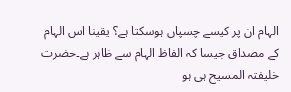الہام ان پر کیسے چسپاں ہوسکتا ہے؟ یقینا اس الہام کے مصداق جیسا کہ الفاظ الہام سے ظاہر ہے۔حضرت خلیفتہ المسیح ہی ہو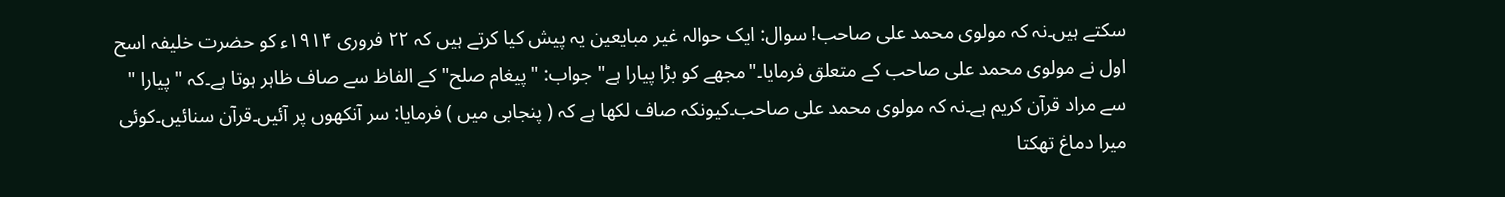سکتے ہیں۔نہ کہ مولوی محمد علی صاحب! سوال: ایک حوالہ غیر مبایعین یہ پیش کیا کرتے ہیں کہ ۲۲ فروری ۱۹۱۴ء کو حضرت خلیفہ اسح اول نے مولوی محمد علی صاحب کے متعلق فرمایا۔"مجھے کو بڑا پیارا ہے" جواب: "پیغام صلح" کے الفاظ سے صاف ظاہر ہوتا ہے۔کہ " پیارا " سے مراد قرآن کریم ہے۔نہ کہ مولوی محمد علی صاحب۔کیونکہ صاف لکھا ہے کہ ( پنجابی میں ) فرمایا: سر آنکھوں پر آئیں۔قرآن سنائیں۔کوئی میرا دماغ تھکتا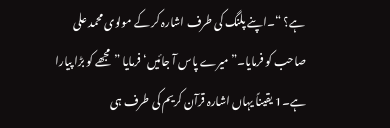ہے؟ “۔اپنے پلنگ کی طرف اشارہ کر کے مولوی محمد علی صاحب کو فرمایا۔” میرے پاس آ جائیں‘ فرمایا ”مجھے کو بڑا پیارا ہے۔1 یقیناً یہاں اشارہ قرآن کریم کی طرف ہی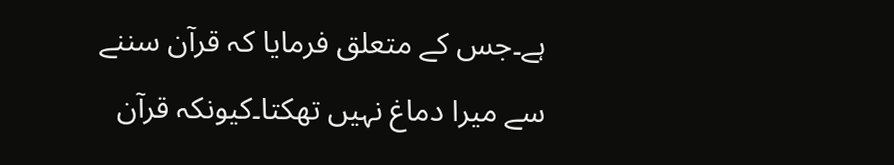ہے۔جس کے متعلق فرمایا کہ قرآن سننے سے میرا دماغ نہیں تھکتا۔کیونکہ قرآن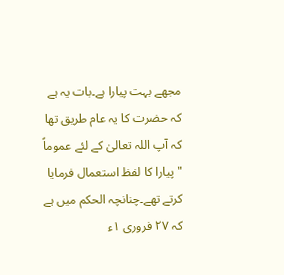مجھے بہت پیارا ہے۔بات یہ ہے کہ حضرت کا یہ عام طریق تھا کہ آپ اللہ تعالیٰ کے لئے عموماً " پیارا کا لفظ استعمال فرمایا کرتے تھے۔چنانچہ الحکم میں ہے کہ ۲۷ فروری ۱ء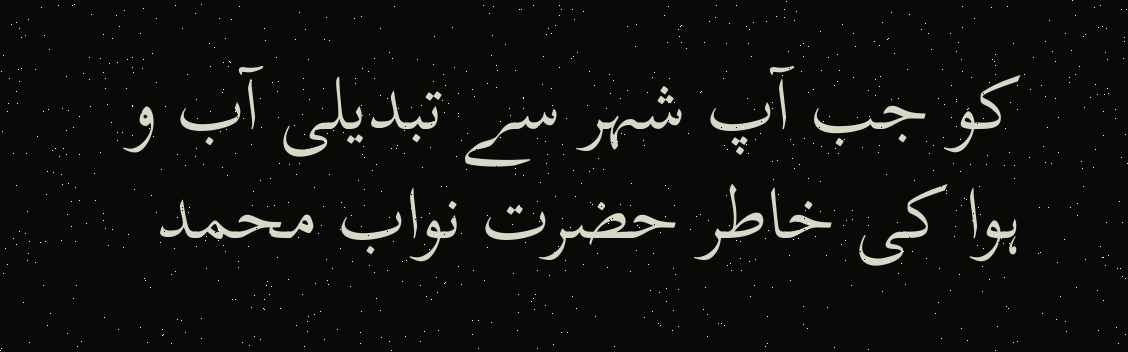کو جب آپ شہر سے تبدیلی آب و ہوا کی خاطر حضرت نواب محمد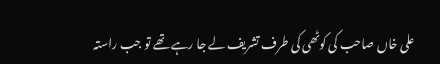علی خاں صاحب کی کوٹھی کی طرف تشریف لے جا رہے تھے تو جب راستہ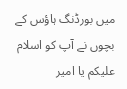میں بورڈنگ ہاؤس کے بچوں نے آپ کو اسلام علیکم یا امیر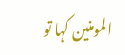المومنین کہا تو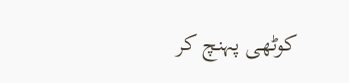کوٹھی پہنچ کر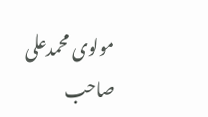مولوی محمدعلی صاحب